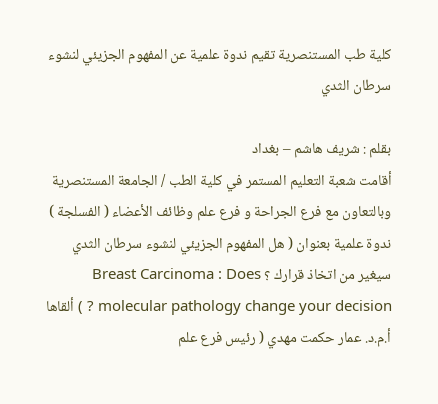كلية طب المستنصرية تقيم ندوة علمية عن المفهوم الجزيئي لنشوء سرطان الثدي

بقلم : شريف هاشم – بغداد
أقامت شعبة التعليم المستمر في كلية الطب / الجامعة المستنصرية وبالتعاون مع فرع الجراحة و فرع علم وظائف الأعضاء ( الفسلجة ) ندوة علمية بعنوان ( هل المفهوم الجزيئي لنشوء سرطان الثدي سيغير من اتخاذ قرارك ؟ Breast Carcinoma : Does molecular pathology change your decision ? ) ألقاها أ.م.د. عمار حكمت مهدي ( رئيس فرع علم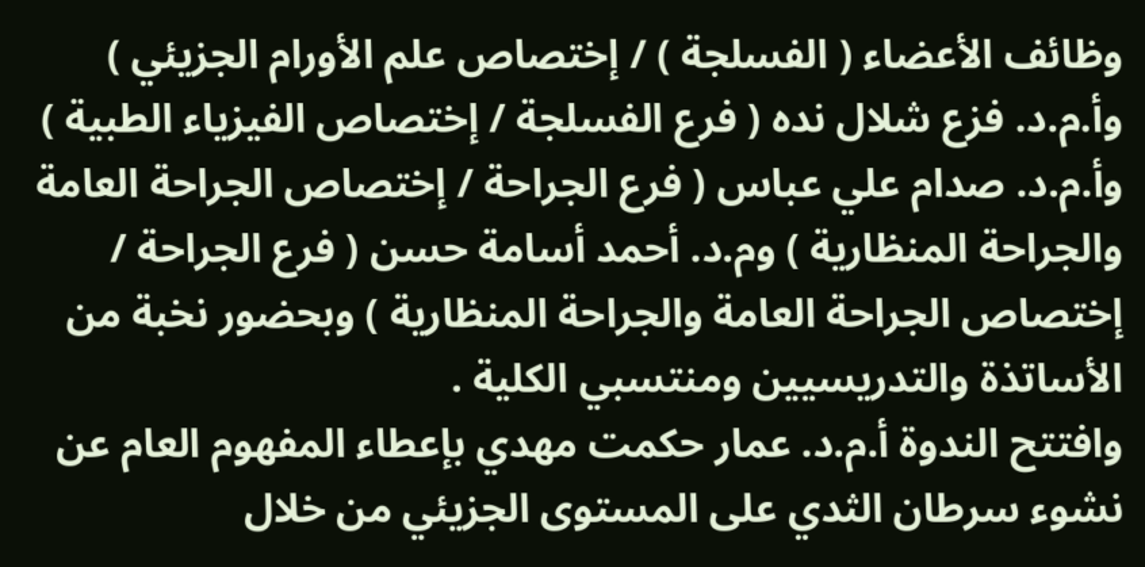وظائف الأعضاء ( الفسلجة ) / إختصاص علم الأورام الجزيئي ) وأ.م.د. فزع شلال نده ( فرع الفسلجة / إختصاص الفيزياء الطبية ) وأ.م.د. صدام علي عباس ( فرع الجراحة / إختصاص الجراحة العامة والجراحة المنظارية ) وم.د. أحمد أسامة حسن ( فرع الجراحة / إختصاص الجراحة العامة والجراحة المنظارية ) وبحضور نخبة من الأساتذة والتدريسيين ومنتسبي الكلية .
وافتتح الندوة أ.م.د. عمار حكمت مهدي بإعطاء المفهوم العام عن نشوء سرطان الثدي على المستوى الجزيئي من خلال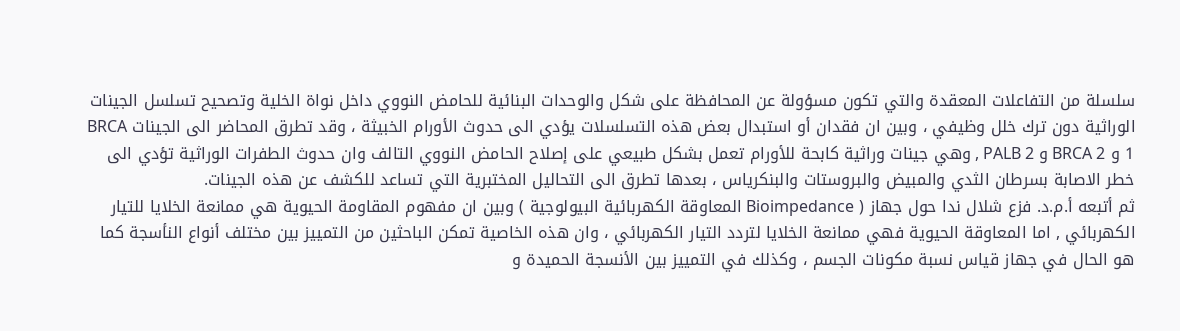سلسلة من التفاعلات المعقدة والتي تكون مسؤولة عن المحافظة على شكل والوحدات البنائية للحامض النووي داخل نواة الخلية وتصحيح تسلسل الجينات الوراثية دون ترك خلل وظيفي ، وبين ان فقدان أو استبدال بعض هذه التسلسلات يؤدي الى حدوث الأورام الخبيثة ، وقد تطرق المحاضر الى الجينات BRCA 1 و BRCA 2 و PALB 2 , وهي جينات وراثية كابحة للأورام تعمل بشكل طبيعي على إصلاح الحامض النووي التالف وان حدوث الطفرات الوراثية تؤدي الى خطر الاصابة بسرطان الثدي والمبيض والبروستات والبنكرياس ، بعدها تطرق الى التحاليل المختبرية التي تساعد للكشف عن هذه الجينات.
ثم أتبعه أ.م.د. فزع شلال ندا حول جهاز ( Bioimpedance المعاوقة الكهربائية البيولوجية ) وبين ان مفهوم المقاومة الحيوية هي ممانعة الخلايا للتيار الكهربائي , اما المعاوقة الحيوية فهي ممانعة الخلايا لتردد التيار الكهربائي ، وان هذه الخاصية تمكن الباحثين من التمييز بين مختلف أنواع النأسجة كما هو الحال في جهاز قياس نسبة مكونات الجسم ، وكذلك في التمييز بين الأنسجة الحميدة و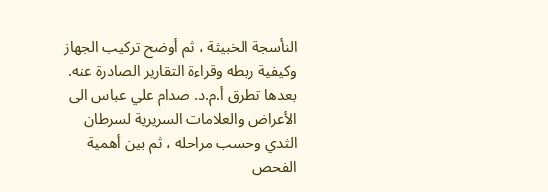النأسجة الخبيثة ، ثم أوضح تركيب الجهاز وكيفية ربطه وقراءة التقارير الصادرة عنه.
بعدها تطرق أ.م.د. صدام علي عباس الى الأعراض والعلامات السريرية لسرطان الثدي وحسب مراحله ، ثم بين أهمية الفحص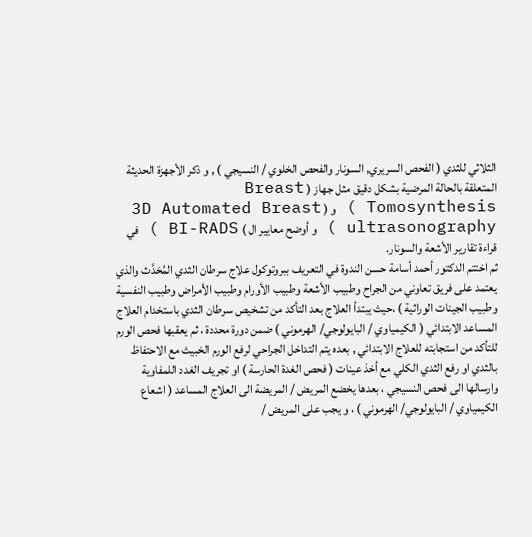الثلاثي للثدي ( الفحص السريري, السونار والفحص الخلوي / النسيجي ) , و ذكر الأجهزة الحديثة المتعلقة بالحالة المرضية بشكل دقيق مثل جهاز ( Breast Tomosynthesis ) و ( 3D Automated Breast ultrasonography ) و أوضح معايير ال ) BI-RADS ) في قراءة تقارير الأشعة والسونار.
ثم اختتم الدكتور أحمد أسامة حسن الندوة في التعريف ببروتوكول علاج سرطان الثدي المُحَدَّث والذي يعتمد على فريق تعاوني من الجراح وطبيب الأشعة وطبيب الأورام وطبيب الأمراض وطبيب النفسية وطبيب الجينات الوراثية ) ،حيث يبتدأ العلاج بعد التأكد من تشخيص سرطان الثدي باستخدام العلاج المساعد الابتدائي ( الكيمياوي / البايولوجي/ الهرموني ) ضمن دورة محددة ، ثم يعقبها فحص الورم للتأكد من استجابته للعلاج الابتدائي , بعده يتم التداخل الجراحي لرفع الورم الخبيث مع الاحتفاظ بالثدي او رفع الثدي الكلي مع أخذ عينات ( فحص الغدة الحارسة ) او تجريف الغدد اللمفاوية وارسالها الى فحص النسيجي ، بعدها يخضع المريض / المريضة الى العلاج المساعد ( اشعاع الكيمياوي / البايولوجي/ الهرموني ) ، و يجب على المريض /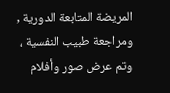المريضة المتابعة الدورية , ومراجعة طبيب النفسية ، وتم عرض صور وأفلام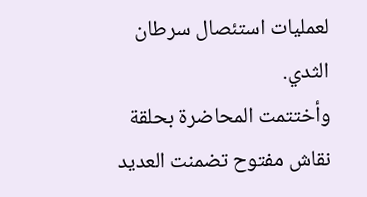لعمليات استئصال سرطان الثدي.
وأختتمت المحاضرة بحلقة نقاش مفتوح تضمنت العديد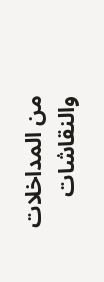من المداخلات والنقاشات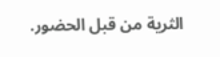الثرية من قبل الحضور.